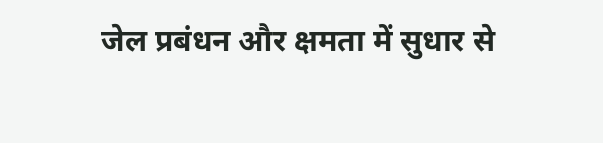जेल प्रबंधन और क्षमता में सुधार से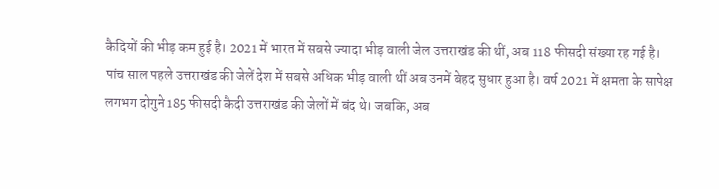कैदियों की भीड़ कम हुई है। 2021 में भारत में सबसे ज्यादा भीड़ वाली जेल उत्तराखंड की थीं, अब 118 फीसदी संख्या रह गई है।
पांच साल पहले उत्तराखंड की जेलें देश में सबसे अधिक भीड़ वाली थीं अब उनमें बेहद सुधार हुआ है। वर्ष 2021 में क्षमता के सापेक्ष लगभग दोगुने 185 फीसदी कैदी उत्तराखंड की जेलों में बंद थे। जबकि, अब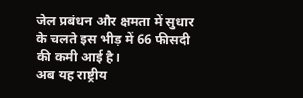जेल प्रबंधन और क्षमता में सुधार के चलते इस भीड़ में 66 फीसदी की कमी आई है।
अब यह राष्ट्रीय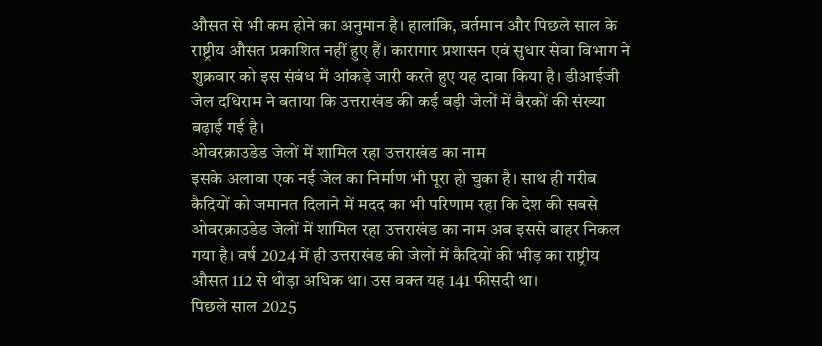औसत से भी कम होने का अनुमान है। हालांकि, वर्तमान और पिछले साल के राष्ट्रीय औसत प्रकाशित नहीं हुए हैं। कारागार प्रशासन एवं सुधार सेवा विभाग ने शुक्रवार को इस संबंध में आंकड़े जारी करते हुए यह दावा किया है। डीआईजी जेल दधिराम ने बताया कि उत्तराखंड की कई बड़ी जेलों में बैरकों की संख्या बढ़ाई गई है।
ओवरक्राउडेड जेलों में शामिल रहा उत्तराखंड का नाम
इसके अलावा एक नई जेल का निर्माण भी पूरा हो चुका है। साथ ही गरीब कैदियों को जमानत दिलाने में मदद का भी परिणाम रहा कि देश की सबसे ओवरक्राउडेड जेलों में शामिल रहा उत्तराखंड का नाम अब इससे बाहर निकल गया है। वर्ष 2024 में ही उत्तराखंड की जेलों में कैदियों की भीड़ का राष्ट्रीय औसत 112 से थोड़ा अधिक था। उस वक्त यह 141 फीसदी था।
पिछले साल 2025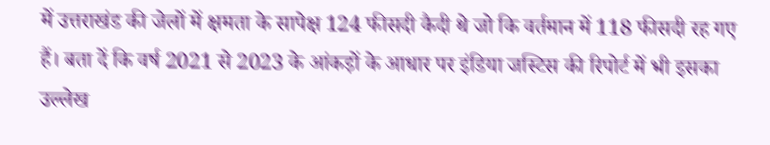में उत्तराखंड की जेलों में क्षमता के सापेक्ष 124 फीसदी कैदी थे जो कि वर्तमान में 118 फीसदी रह गए हैं। बता दें कि वर्ष 2021 से 2023 के आंकड़ों के आधार पर इंडिया जस्टिस की रिपोर्ट में भी इसका उल्लेख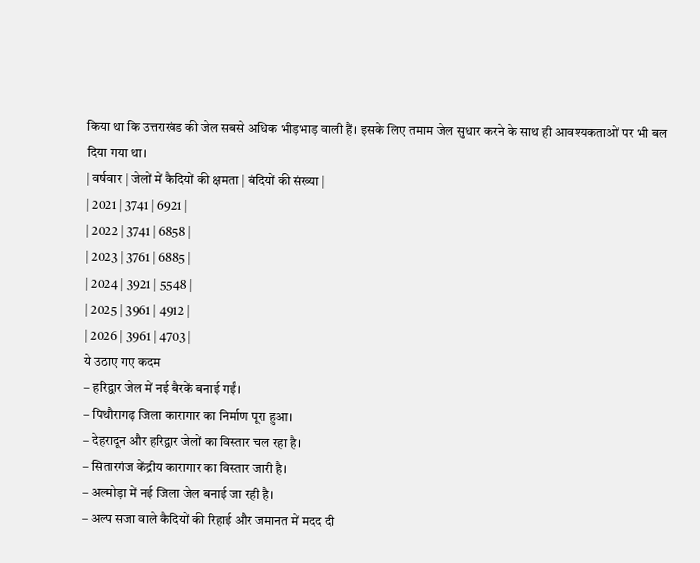किया था कि उत्तराखंड की जेल सबसे अधिक भीड़भाड़ वाली हैं। इसके लिए तमाम जेल सुधार करने के साथ ही आवश्यकताओं पर भी बल दिया गया था।
| वर्षवार | जेलों में कैदियों की क्षमता | बंदियों की संख्या |
| 2021 | 3741 | 6921 |
| 2022 | 3741 | 6858 |
| 2023 | 3761 | 6885 |
| 2024 | 3921 | 5548 |
| 2025 | 3961 | 4912 |
| 2026 | 3961 | 4703 |
ये उठाए गए कदम
– हरिद्वार जेल में नई बैरकें बनाई गईं।
– पिथौरागढ़ जिला कारागार का निर्माण पूरा हुआ।
– देहरादून और हरिद्वार जेलों का विस्तार चल रहा है।
– सितारगंज केंद्रीय कारागार का विस्तार जारी है।
– अल्मोड़ा में नई जिला जेल बनाई जा रही है।
– अल्प सजा वाले कैदियों की रिहाई और जमानत में मदद दी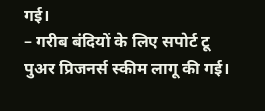गई।
– गरीब बंदियों के लिए सपोर्ट टू पुअर प्रिजनर्स स्कीम लागू की गई।